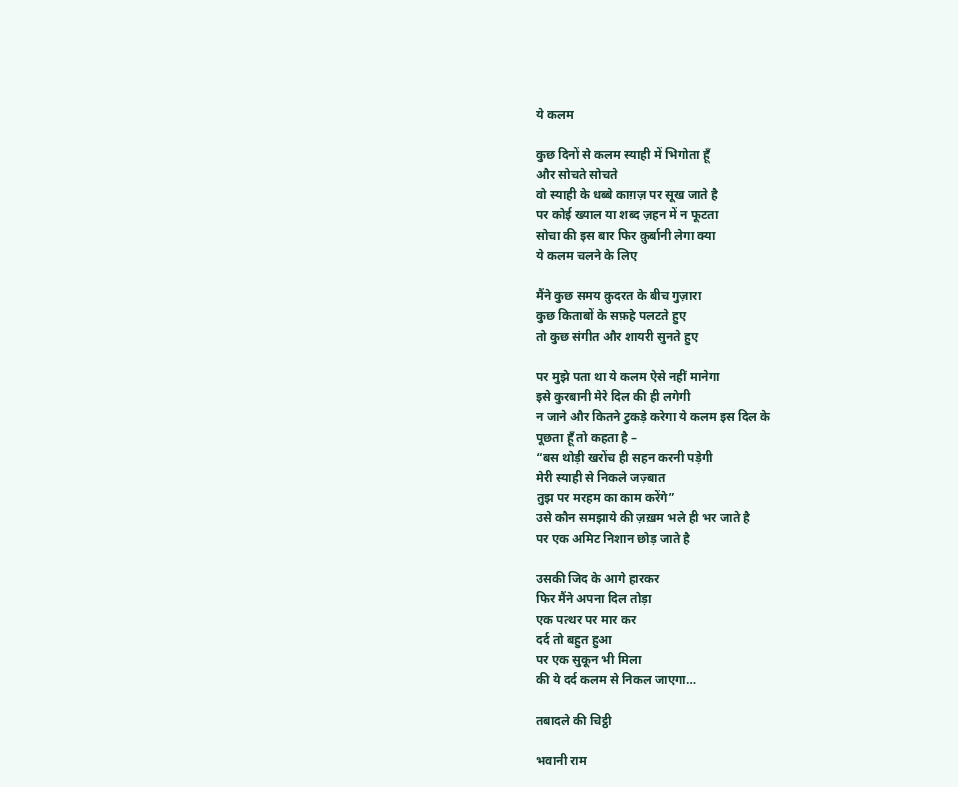ये कलम

कुछ दिनों से कलम स्याही में भिगोता हूँ
और सोचते सोचते
वो स्याही के धब्बे काग़ज़ पर सूख जाते है
पर कोई ख्याल या शब्द ज़हन में न फूटता
सोचा की इस बार फिर क़ुर्बानी लेगा क्या
ये कलम चलने के लिए

मैंने कुछ समय क़ुदरत के बीच गुज़ारा
कुछ किताबों के सफ़हे पलटते हुए
तो कुछ संगीत और शायरी सुनते हुए

पर मुझे पता था ये कलम ऐसे नहीं मानेगा
इसे कुरबानी मेरे दिल की ही लगेगी
न जाने और कितने टुकड़े करेगा ये कलम इस दिल के
पूछता हूँ तो कहता है –
“बस थोड़ी खरोंच ही सहन करनी पड़ेगी
मेरी स्याही से निकले जज़्बात
तुझ पर मरहम का काम करेंगे”
उसे कौन समझाये की ज़ख़म भले ही भर जाते है
पर एक अमिट निशान छोड़ जाते है

उसकी जिद के आगे हारकर
फिर मैंने अपना दिल तोड़ा
एक पत्थर पर मार कर
दर्द तो बहुत हुआ
पर एक सुकून भी मिला
की ये दर्द कलम से निकल जाएगा…

तबादले की चिट्ठी

भवानी राम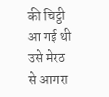की चिट्ठी आ गई थी
उसे मेरठ से आगरा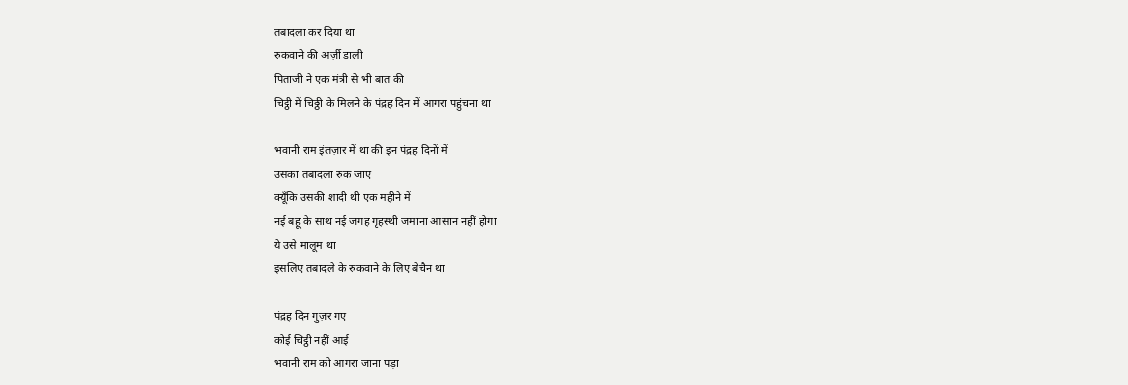तबादला कर दिया था
रुकवाने की अर्ज़ी डाली
पिताजी ने एक मंत्री से भी बात की
चिट्ठी में चिठ्ठी के मिलने के पंद्रह दिन में आगरा पहुंचना था

भवानी राम इंतज़ार में था की इन पंद्रह दिनों में
उसका तबादला रुक जाए
क्यूँकि उसकी शादी थी एक महीने में
नई बहू के साथ नई जगह गृहस्थी जमाना आसान नहीं होगा
ये उसे मालूम था
इसलिए तबादले के रुकवाने के लिए बेचैन था

पंद्रह दिन गुज़र गए
कोई चिट्ठी नहीं आई
भवानी राम को आगरा जाना पड़ा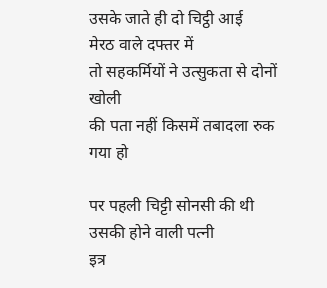उसके जाते ही दो चिट्ठी आई
मेरठ वाले दफ्तर में
तो सहकर्मियों ने उत्सुकता से दोनों खोली
की पता नहीं किसमें तबादला रुक गया हो

पर पहली चिट्टी सोनसी की थी
उसकी होने वाली पत्नी
इत्र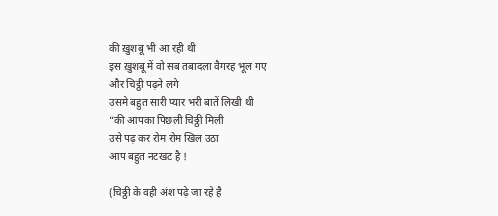की ख़ुशबू भी आ रही थी
इस ख़ुशबू में वो सब तबादला वैगरह भूल गए
और चिट्ठी पढ़ने लगे
उसमे बहुत सारी प्यार भरी बातें लिखी थी
“की आपका पिछली चिठ्ठी मिली
उसे पढ़ कर रोम रोम खिल उठा
आप बहुत नटखट है !

(चिठ्ठी के वही अंश पढ़े जा रहे है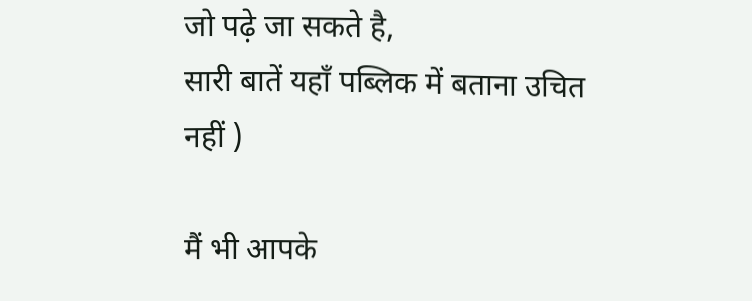जो पढ़े जा सकते है,
सारी बातें यहाँ पब्लिक में बताना उचित नहीं )

मैं भी आपके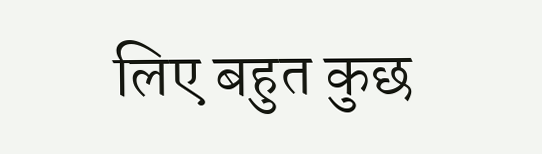लिए बहुत कुछ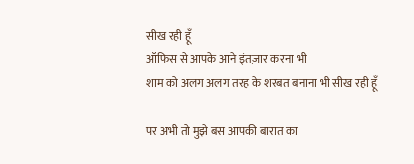सीख रही हूँ
ऑफिस से आपके आने इंतज़ार करना भी
शाम को अलग अलग तरह के शरबत बनाना भी सीख रही हूँ

पर अभी तो मुझे बस आपकी बारात का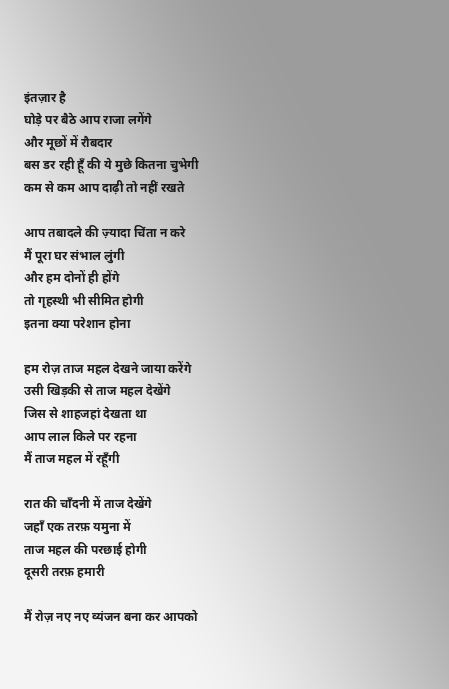इंतज़ार है
घोड़े पर बैठे आप राजा लगेंगे
और मूछों में रौबदार
बस डर रही हूँ की ये मुछे कितना चुभेगी
कम से कम आप दाढ़ी तो नहीं रखते

आप तबादले की ज़्यादा चिंता न करे
मैं पूरा घर संभाल लुंगी
और हम दोनों ही होंगे
तो गृहस्थी भी सीमित होगी
इतना क्या परेशान होना

हम रोज़ ताज महल देखने जाया करेंगे
उसी खिड़की से ताज महल देखेंगे
जिस से शाहजहां देखता था
आप लाल किले पर रहना
मैं ताज महल में रहूँगी

रात की चाँदनी में ताज देखेंगे
जहाँ एक तरफ़ यमुना में
ताज महल की परछाई होगी
दूसरी तरफ़ हमारी

मैं रोज़ नए नए व्यंजन बना कर आपको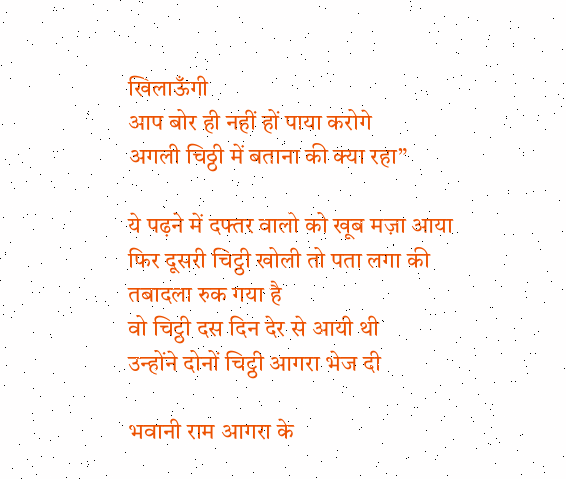खिलाऊँगी
आप बोर ही नहीं हों पाया करोगे
अगली चिठ्ठी में बताना की क्या रहा”

ये पढ़ने में दफ्तर वालो को खूब मज़ा आया
फिर दूसरी चिट्ठी खोली तो पता लगा की तबादला रुक गया है
वो चिट्ठी दस दिन देर से आयी थी
उन्होंने दोनों चिट्ठी आगरा भेज दी

भवानी राम आगरा के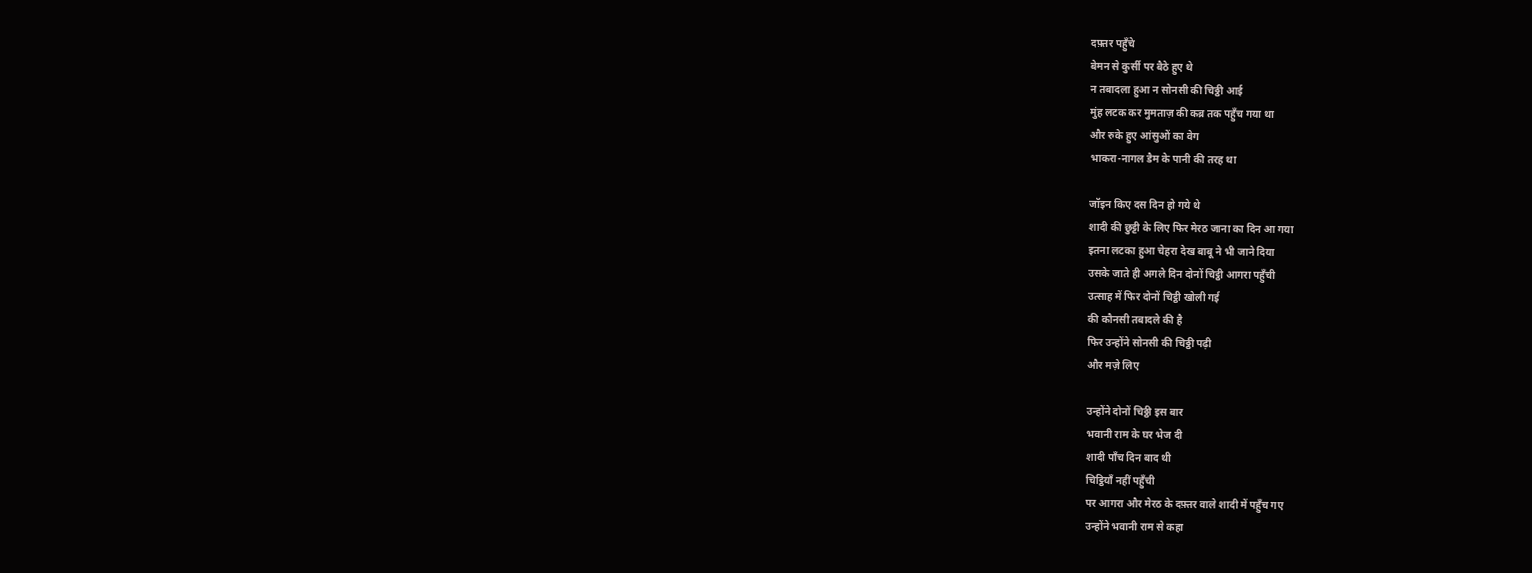दफ़्तर पहुँचे
बेमन से कुर्सी पर बैठे हुए थे
न तबादला हुआ न सोनसी की चिठ्ठी आई
मुंह लटक कर मुमताज़ की कब्र तक पहुँच गया था
और रुके हुए आंसुओं का वेग
भाकरा-नागल डैम के पानी की तरह था

जॉइन किए दस दिन हो गये थे
शादी की छुट्टी के लिए फिर मेरठ जाना का दिन आ गया
इतना लटका हुआ चेहरा देख बाबू ने भी जाने दिया
उसके जाते ही अगले दिन दोनों चिट्ठी आगरा पहुँची
उत्साह में फिर दोनों चिट्ठी खोली गई
की कौनसी तबादले की है
फिर उन्होंने सोनसी की चिठ्ठी पढ़ी
और मज़े लिए

उन्होंने दोनों चिठ्ठी इस बार
भवानी राम के घर भेज दी
शादी पाँच दिन बाद थी
चिट्ठियाँ नहीं पहुँची
पर आगरा और मेरठ के दफ़्तर वाले शादी में पहुँच गए
उन्होंने भवानी राम से कहा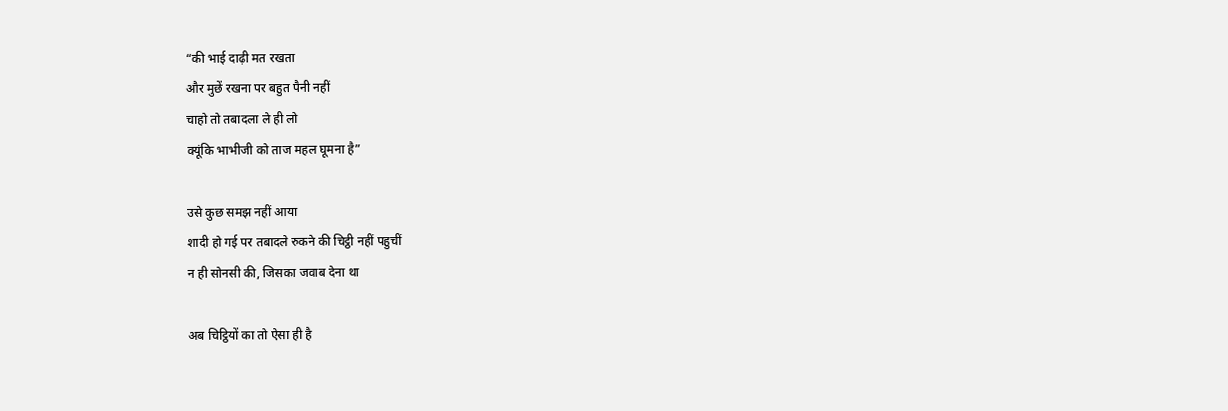“की भाई दाढ़ी मत रखता
और मुछें रखना पर बहुत पैनी नहीं
चाहो तो तबादला ले ही लो
क्यूंकि भाभीजी को ताज महल घूमना है”

उसे कुछ समझ नहीं आया
शादी हो गई पर तबादले रुकने की चिट्ठी नहीं पहुचीं
न ही सोनसी की, जिसका जवाब देना था

अब चिट्ठियों का तो ऐसा ही है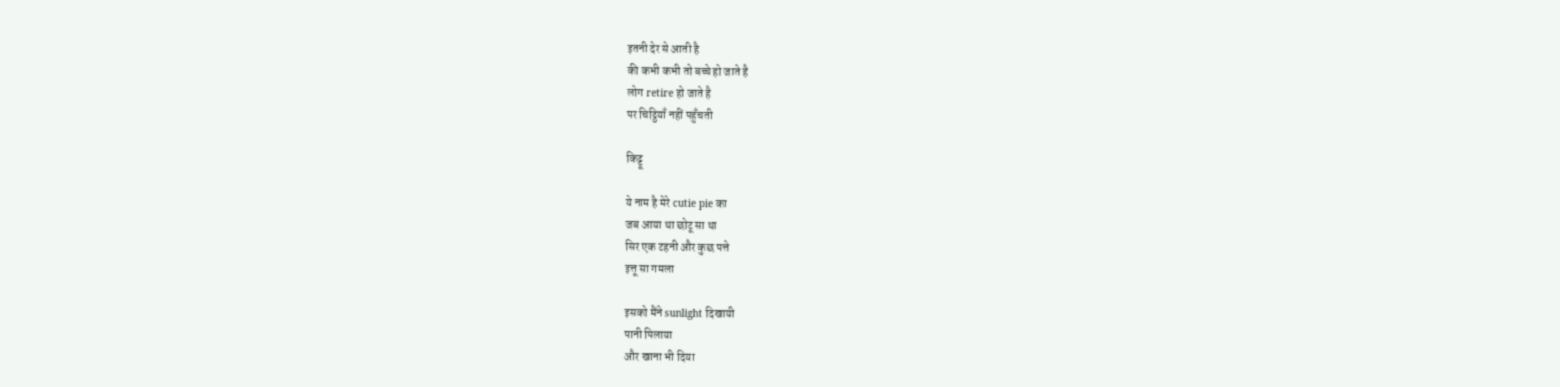इतनी देर से आती है
की कभी कभी तो बच्चे हो जाते है
लोग retire हो जाते है
पर चिट्ठियाँ नहीं पहुँचती

किट्टू

ये नाम है मेरे cutie pie का
जब आया था छोटू सा था
सिर एक टहनी और कुछ पत्ते
इत्तू सा गमला

इसको मैंने sunlight दिखायी
पानी पिलाया
और खाना भी दिया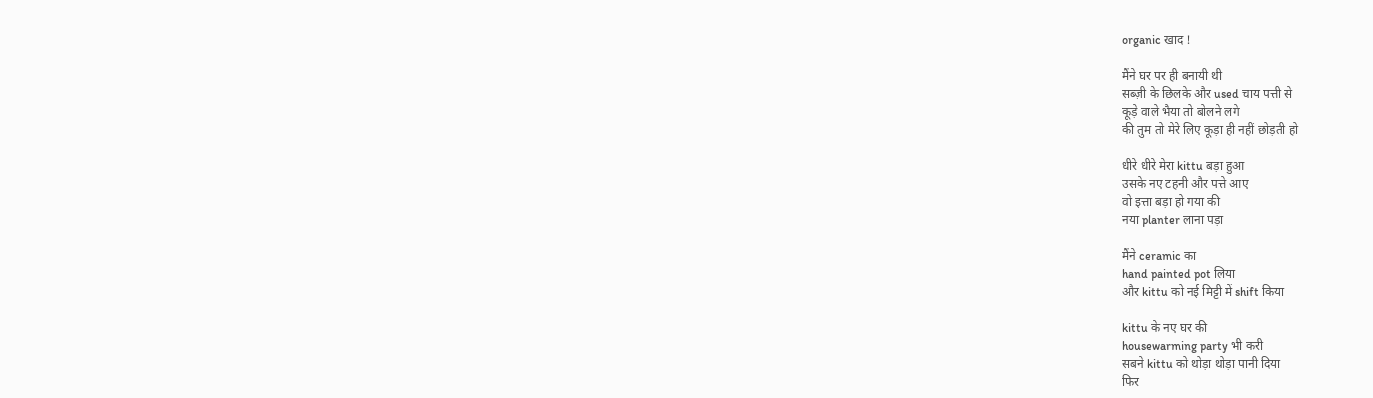organic खाद !

मैंने घर पर ही बनायी थी
सब्ज़ी के छिलके और used चाय पत्ती से
कूड़े वाले भैया तो बोलने लगे
की तुम तो मेरे लिए कूड़ा ही नहीं छोड़ती हो

धीरे धीरे मेरा kittu बड़ा हुआ
उसके नए टहनी और पत्ते आए
वो इत्ता बड़ा हो गया की
नया planter लाना पड़ा

मैंने ceramic का
hand painted pot लिया
और kittu को नई मिट्टी में shift किया

kittu के नए घर की
housewarming party भी करी
सबने kittu को थोड़ा थोड़ा पानी दिया
फिर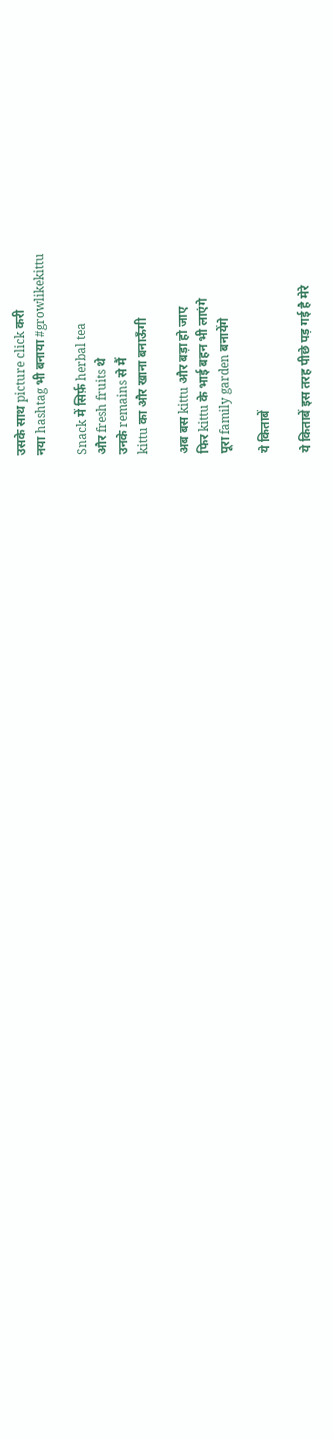उसके साथ picture click करी
नया hashtag भी बनाया #growlikekittu

Snack में सिर्फ़ herbal tea
और fresh fruits थे
उनके remains से मैं
kittu का और खाना बनाऊँगी

अब बस kittu और बड़ा हो जाए
फिर kittu के भाई बहन भी लाएंगे
पूरा family garden बनायेंगे

ये किताबें

ये किताबें इस तरह पीछे पड़ गई है मेरे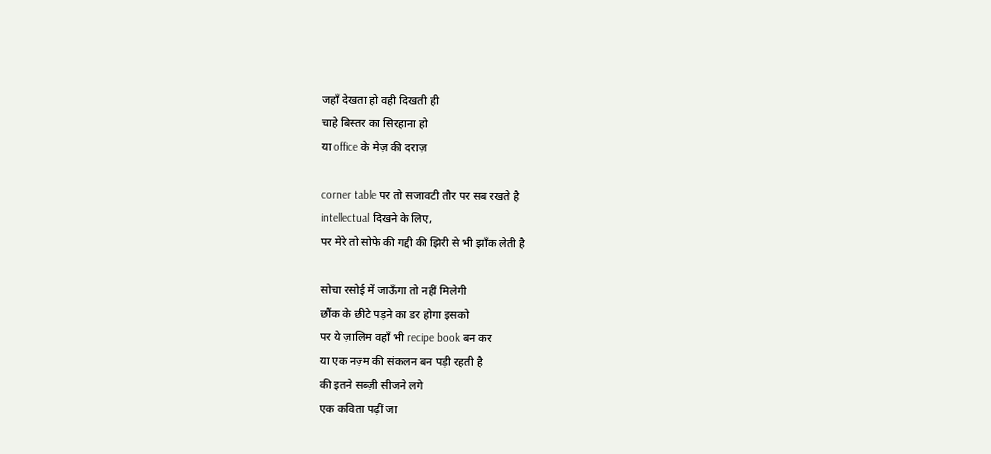जहाँ देखता हो वही दिखती ही
चाहे बिस्तर का सिरहाना हो
या office के मेज़ की दराज़

corner table पर तो सजावटी तौर पर सब रखते है
intellectual दिखने के लिए,
पर मेरे तो सोफे की गद्दी की झिरी से भी झाँक लेती है

सोचा रसोई में जाऊँगा तो नहीं मिलेगी
छौंक के छीटे पड़ने का डर होगा इसको
पर ये ज़ालिम वहाँ भी recipe book बन कर
या एक नज़्म की संकलन बन पड़ी रहती है
की इतने सब्ज़ी सीजने लगे
एक कविता पढ़ीं जा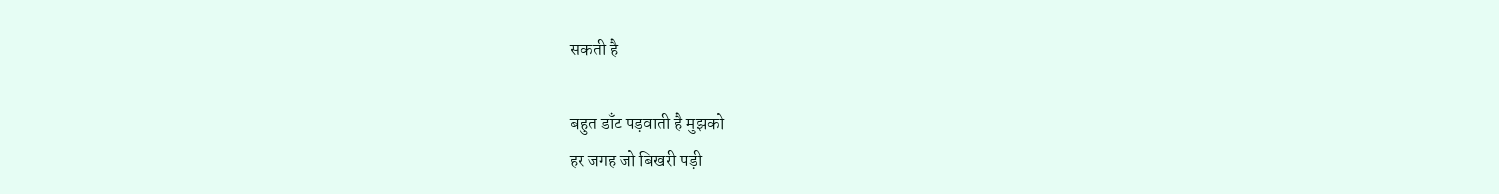सकती है

बहुत डाँट पड़वाती है मुझको
हर जगह जो बिखरी पड़ी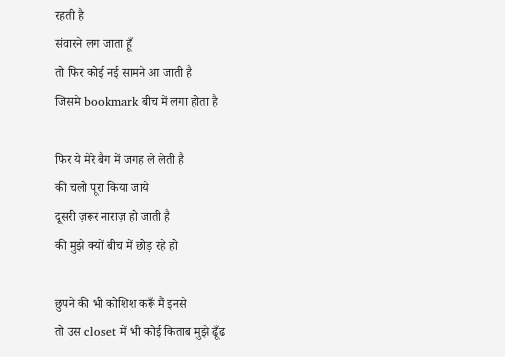रहती है
संवारने लग जाता हूँ
तो फिर कोई नई सामने आ जाती है
जिसमे bookmark बीच में लगा होता है

फिर ये मेरे बैग में जगह ले लेती है
की चलो पूरा किया जाये
दूसरी ज़रूर नाराज़ हो जाती है
की मुझे क्यों बीच में छोड़ रहे हो

छुपने की भी कोशिश करूँ मैं इनसे
तो उस closet में भी कोई किताब मुझे ढूँढ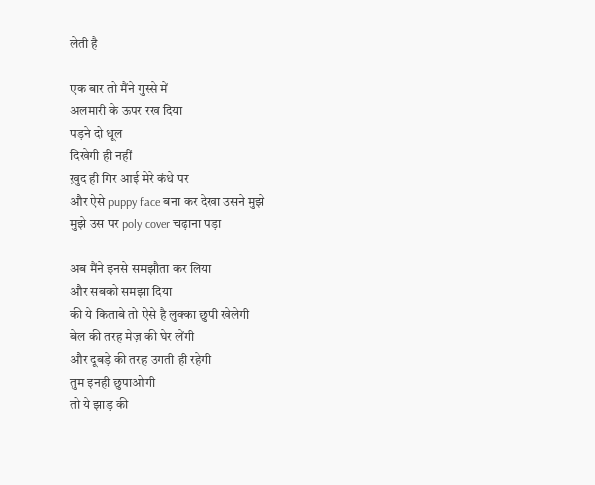लेती है

एक बार तो मैंने गुस्से में
अलमारी के ऊपर रख दिया
पड़ने दो धूल
दिखेगी ही नहीं
ख़ुद ही गिर आई मेरे कंधे पर
और ऐसे puppy face बना कर देखा उसने मुझे
मुझे उस पर poly cover चढ़ाना पड़ा

अब मैंने इनसे समझौता कर लिया
और सबको समझा दिया
की ये किताबे तो ऐसे है लुक्का छुपी खेलेगी
बेल की तरह मेज़ की घेर लेंगी
और दूबड़े की तरह उगती ही रहेगी
तुम इनही छुपाओगी
तो ये झाड़ की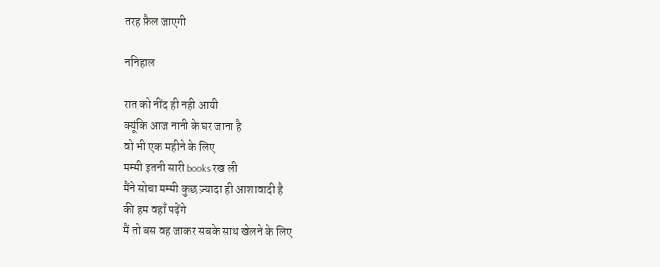तरह फ़ैल जाएगी

ननिहाल

रात को नींद ही नही आयी
क्यूंकि आज नानी के घर जाना है
वो भी एक महीने के लिए
मम्मी इतनी सारी books रख ली
मैंने सोचा मम्मी कुछ ज़्यादा ही आशावादी है
की हम वहाँ पढ़ेंगे
मैं तो बस वह जाकर सबके साथ खेलने के लिए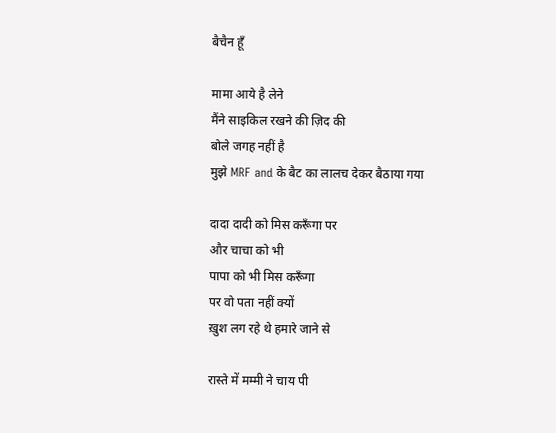बैचैन हूँ

मामा आये है लेने
मैंने साइकिल रखने की ज़िद की
बोले जगह नहीं है
मुझे MRF and के बैट का लालच देकर बैठाया गया

दादा दादी को मिस करूँगा पर
और चाचा को भी
पापा को भी मिस करूँगा
पर वो पता नहीं क्यों
ख़ुश लग रहे थे हमारे जाने से

रास्ते में मम्मी ने चाय पी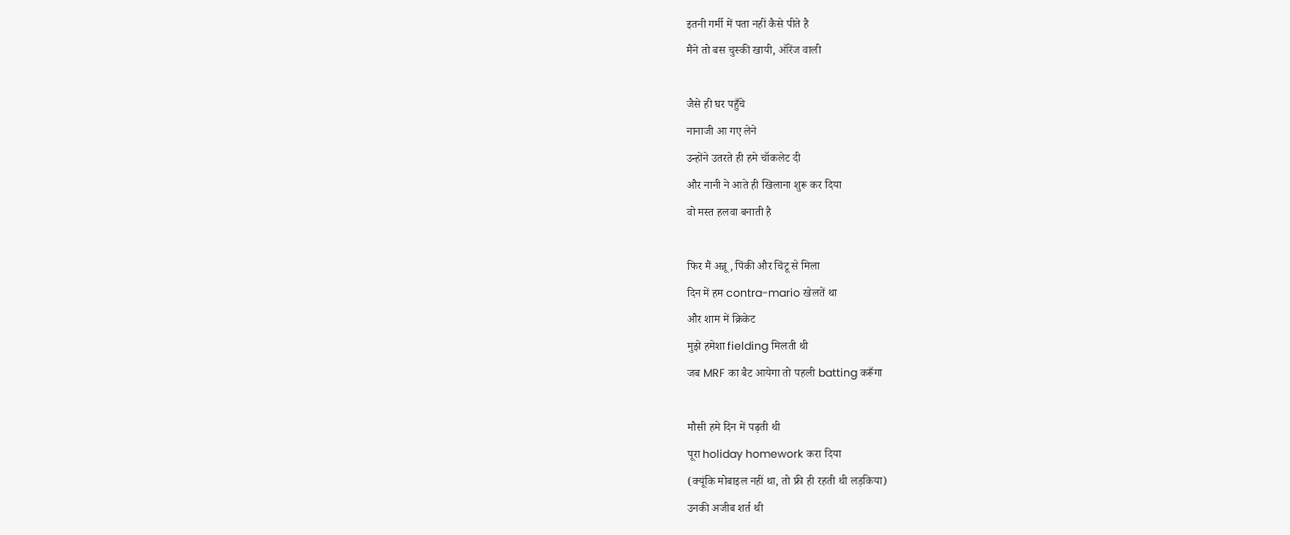इतनी गर्मी में पता नहीं कैसे पीते है
मैंने तो बस चुस्की खायी, ऑरेंज वाली

जैसे ही घर पहुँचे
नानाजी आ गए लेने
उन्होंने उतरते ही हमे चॉकलेट दी
और नानी ने आते ही खिलाना शुरू कर दिया
वो मस्त हलवा बनाती है

फिर मैं अन्नू , पिंकी और चिंटू से मिला
दिन में हम contra-mario खेलतें था
और शाम में क्रिकेट
मुझे हमेशा fielding मिलती थी
जब MRF का बैट आयेगा तो पहली batting करूँगा

मौसी हमे दिन में पढ़ती थी
पूरा holiday homework करा दिया
(क्यूंकि मोबाइल नहीं था, तो फ्री ही रहती थी लड़किया)
उनकी अजीब शर्त थी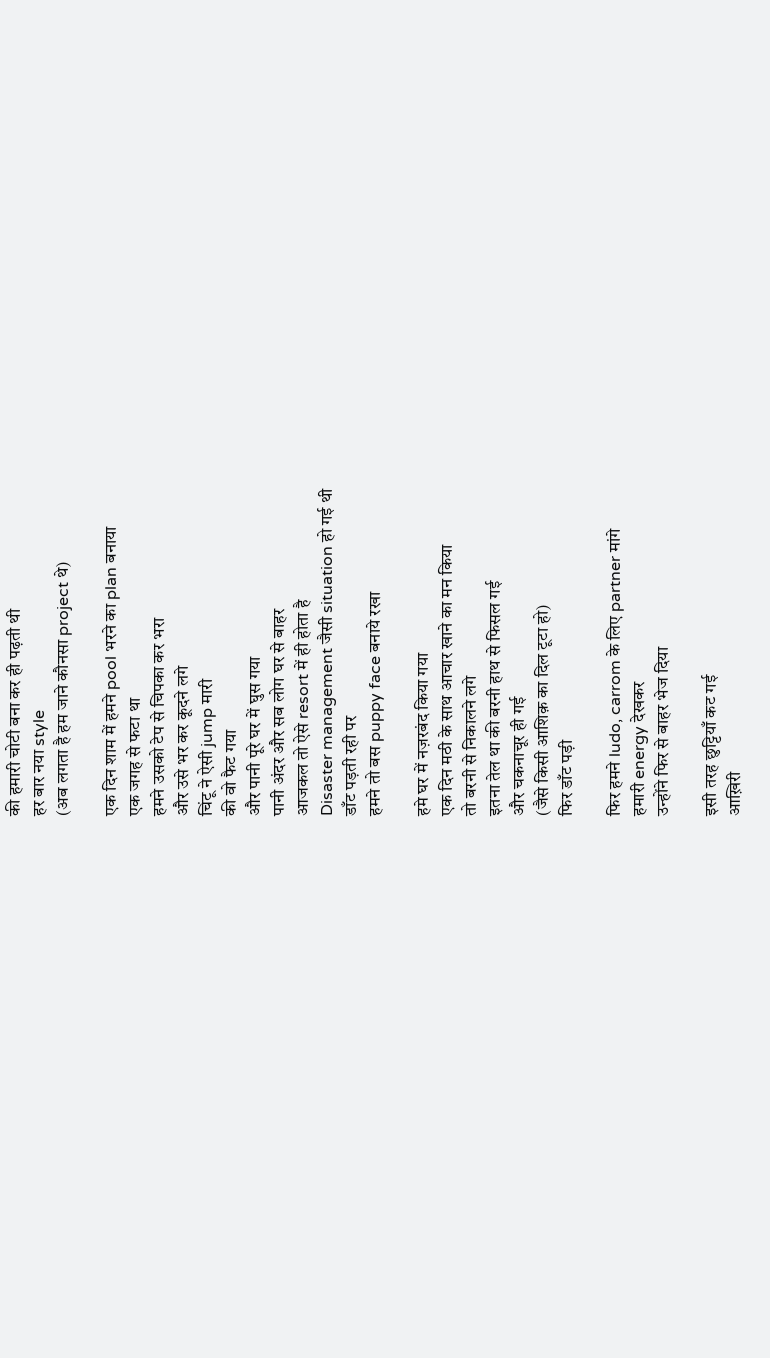की हमारी चोटी बना कर ही पढ़ती थी
हर बार नया style
(अब लगता है हम जाने कौनसा project थे)

एक दिन शाम में हमने pool भरने का plan बनाया
एक जगह से फटा था
हमने उसको टेप से चिपका कर भरा
और उसे भर कर कूदने लगे
चिंटू ने ऐसी jump मारी
की वो फैट गया
और पानी पूरे घर में घुस गया
पानी अंदर और सब लोग घर से बाहर
आजकल तो ऐसे resort में ही होता है
Disaster management जैसी situation हो गई थी
डाँट पड़ती रही पर
हमने तो बस puppy face बनाये रखा

हमे घर में नज़रबंद किया गया
एक दिन मठी के साथ आचार खाने का मन किया
तो बरनी से निकालने लगे
इतना तेल था की बरनी हाथ से फिसल गई
और चकनाचूर ही गई
(जैसे किसी आशिक़ का दिल टूटा हो)
फिर डाँट पड़ी

फिर हमने ludo, carrom के लिए partner मांगे
हमारी energy देखकर
उन्होंने फिर से बाहर भेज दिया

इसी तरह छुट्टियाँ कट गई
आख़िरी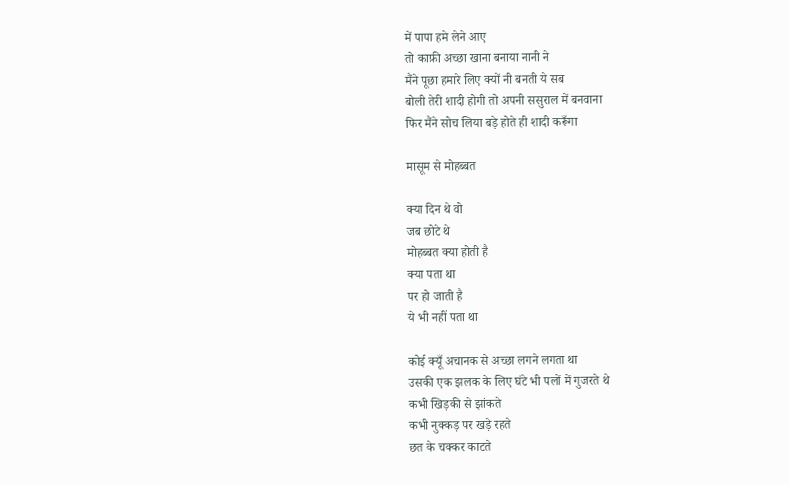में पापा हमे लेने आए
तो काफ़ी अच्छा खाना बनाया नानी ने
मैंने पूछा हमारे लिए क्यों नी बनती ये सब
बोली तेरी शादी होगी तो अपनी ससुराल में बनवाना
फिर मैंने सोच लिया बड़े होते ही शादी करूँगा

मासूम से मोहब्बत

क्या दिन थे वो
जब छोटे थे
मोहब्बत क्या होती है
क्या पता था
पर हो जाती है
ये भी नहीं पता था

कोई क्यूँ अचानक से अच्छा लगने लगता था
उसकी एक झलक के लिए घंटे भी पलों में गुजरते थे
कभी खिड़की से झांकते
कभी नुक्कड़ पर खड़े रहते
छत के चक्कर काटते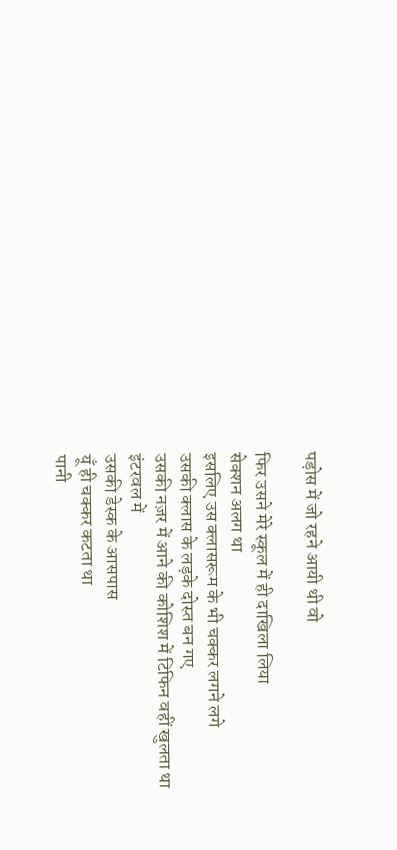पड़ोस में जो रहने आयी थी वो

फिर उसने मेरे स्कूल में ही दाखिला लिया
सेक्शन अलग था
इसलिए उस क्लासरूम के भी चक्कर लगने लगे
उसकी क्लास के लड़के दोस्त बन गए
उसकी नज़र में आने की कोशिश में टिफिन वहीं खुलता था
इंटरवल में
उसकी डेस्क के आसपास
यूँ ही चक्कर कटता था
पानी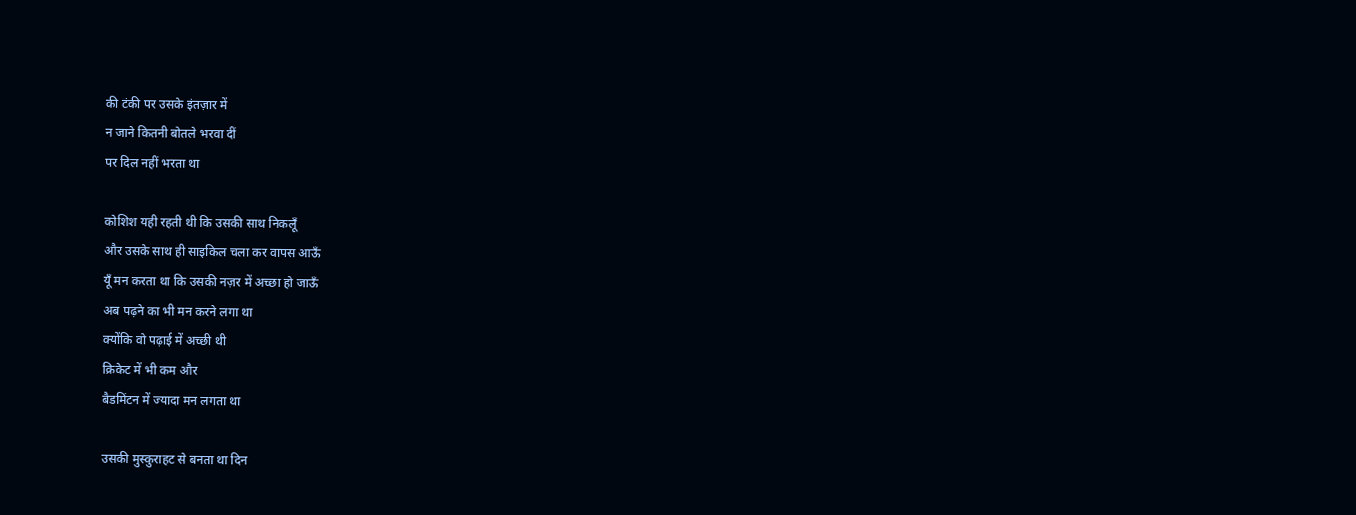की टंकी पर उसके इंतज़ार में
न जाने कितनी बोतले भरवा दीं
पर दिल नहीं भरता था

कोशिश यही रहती थी कि उसकी साथ निकलूँ
और उसके साथ ही साइकिल चला कर वापस आऊँ
यूँ मन करता था कि उसकी नज़र में अच्छा हो जाऊँ
अब पढ़ने का भी मन करने लगा था
क्योंकि वो पढ़ाई में अच्छी थी
क्रिकेट में भी कम और
बैडमिंटन में ज्यादा मन लगता था

उसकी मुस्कुराहट से बनता था दिन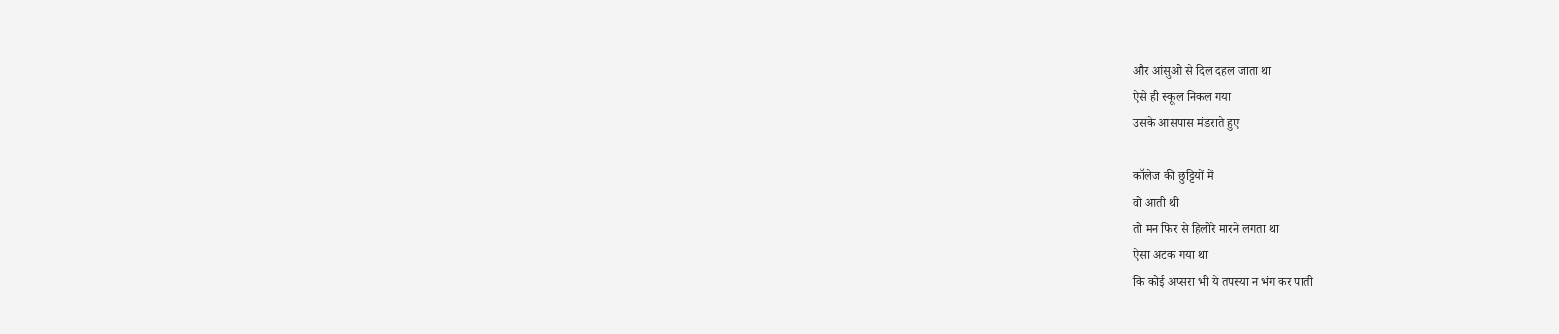और आंसुओ से दिल दहल जाता था
ऐसे ही स्कूल निकल गया
उसके आसपास मंडराते हुए

कॉलेज की छुट्टियों में
वो आती थी
तो मन फिर से हिलोरे मारने लगता था
ऐसा अटक गया था
कि कोई अप्सरा भी ये तपस्या न भंग कर पाती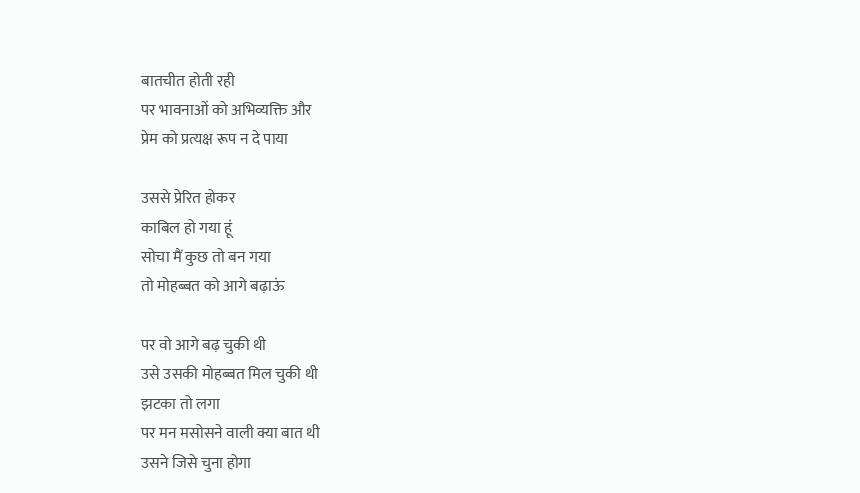बातचीत होती रही
पर भावनाओं को अभिव्यक्ति और
प्रेम को प्रत्यक्ष रूप न दे पाया

उससे प्रेरित होकर
काबिल हो गया हूं
सोचा मैं कुछ तो बन गया
तो मोहब्बत को आगे बढ़ाऊं

पर वो आगे बढ़ चुकी थी
उसे उसकी मोहब्बत मिल चुकी थी
झटका तो लगा
पर मन मसोसने वाली क्या बात थी
उसने जिसे चुना होगा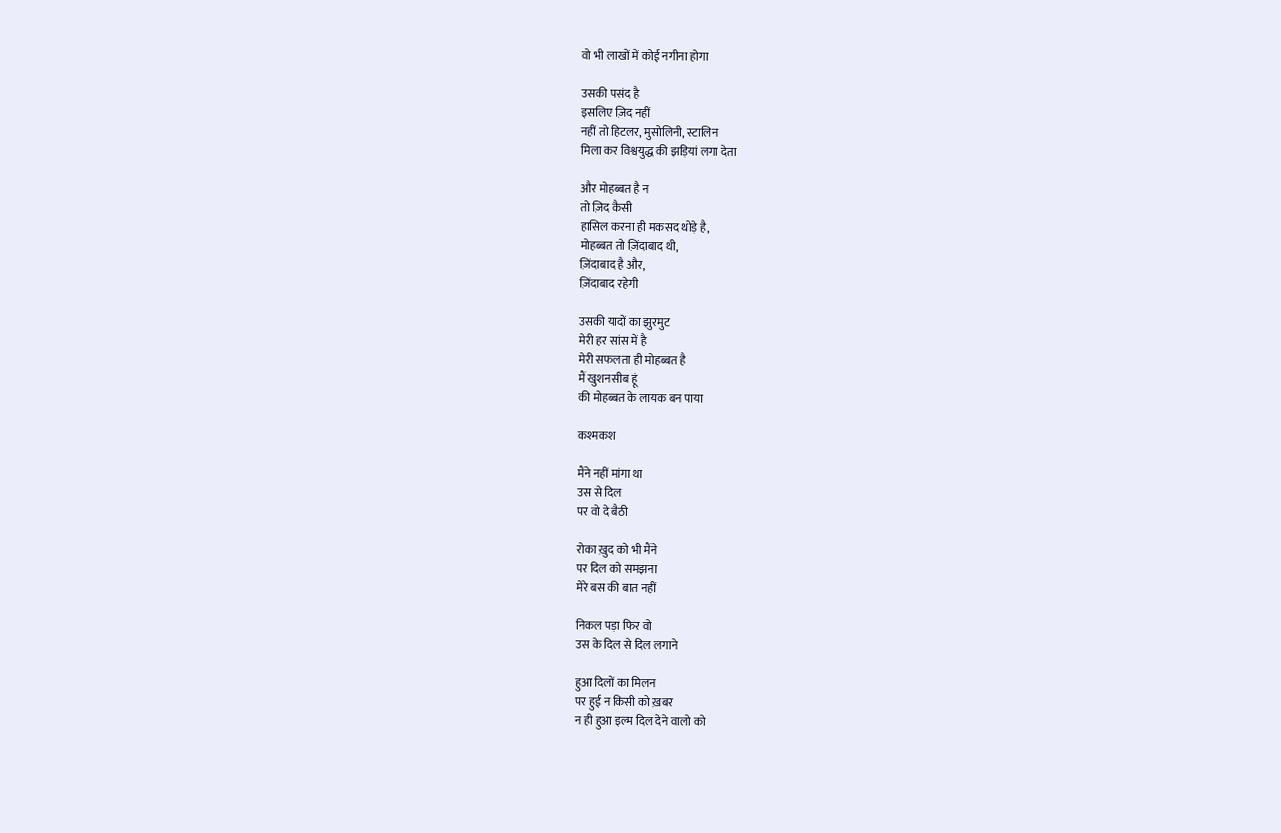वो भी लाखों में कोई नगीना होगा

उसकी पसंद है
इसलिए ज़िद नहीं
नहीं तो हिटलर, मुसोलिनी, स्टालिन
मिला कर विश्वयुद्ध की झड़ियां लगा देता

और मोहब्बत है न
तो ज़िद कैसी
हासिल करना ही मकसद थोड़े है,
मोहब्बत तो ज़िंदाबाद थी,
ज़िंदाबाद है और,
ज़िंदाबाद रहेगी

उसकी यादों का झुरमुट
मेरी हर सांस में है
मेरी सफलता ही मोहब्बत है
मैं खुशनसीब हूं
की मोहब्बत के लायक बन पाया

कश्मकश

मैंने नहीं मांगा था
उस से दिल
पर वो दे बैठी

रोका ख़ुद को भी मैंने
पर दिल को समझना
मेरे बस की बात नहीं

निकल पड़ा फिर वो
उस के दिल से दिल लगाने

हुआ दिलों का मिलन
पर हुई न किसी को ख़बर
न ही हुआ इल्म दिल देने वालो को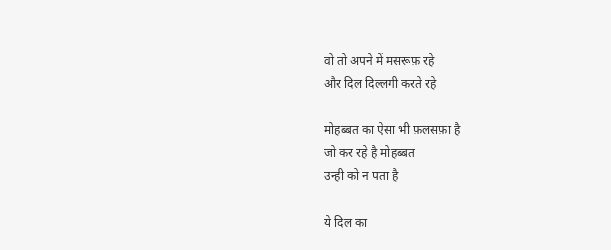वो तो अपने में मसरूफ़ रहे
और दिल दिल्लगी करते रहे

मोहब्बत का ऐसा भी फ़लसफ़ा है
जो कर रहे है मोहब्बत
उन्ही को न पता है

ये दिल का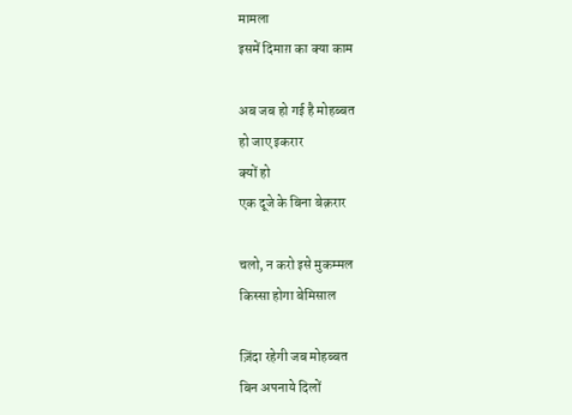मामला
इसमें दिमाग़ का क्या काम

अब जब हो गई है मोहब्बत
हो जाए इकरार
क्यों हो
एक दूजे के बिना बेक़रार

चलो, न करो इसे मुकम्मल
किस्सा होगा बेमिसाल

ज़िंदा रहेगी जब मोहब्बत
बिन अपनाये दिलों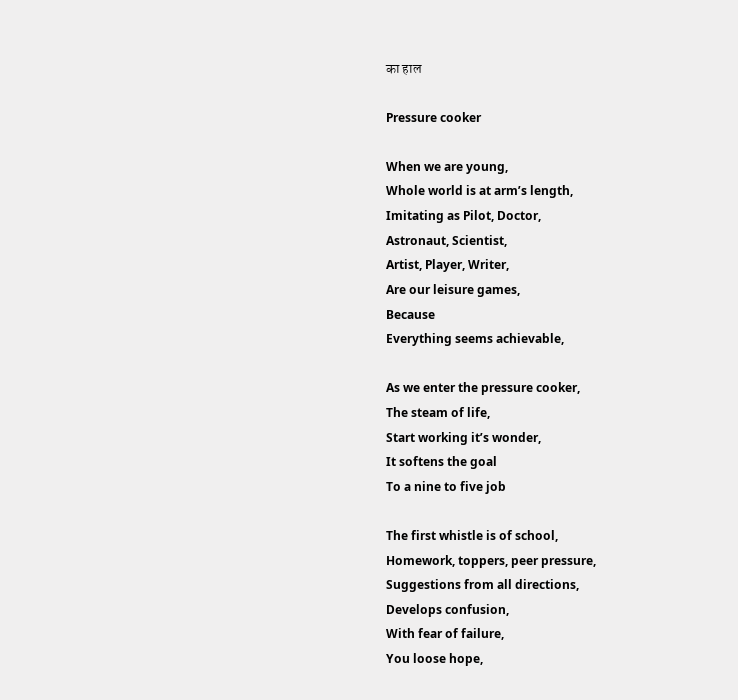का हाल

Pressure cooker

When we are young,
Whole world is at arm’s length,
Imitating as Pilot, Doctor,
Astronaut, Scientist,
Artist, Player, Writer,
Are our leisure games,
Because
Everything seems achievable,

As we enter the pressure cooker,
The steam of life,
Start working it’s wonder,
It softens the goal
To a nine to five job

The first whistle is of school,
Homework, toppers, peer pressure,
Suggestions from all directions,
Develops confusion,
With fear of failure,
You loose hope,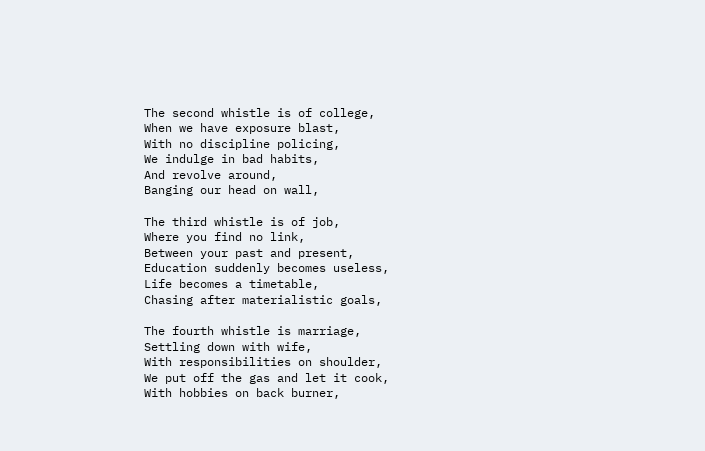The second whistle is of college,
When we have exposure blast,
With no discipline policing,
We indulge in bad habits,
And revolve around,
Banging our head on wall,

The third whistle is of job,
Where you find no link,
Between your past and present,
Education suddenly becomes useless,
Life becomes a timetable,
Chasing after materialistic goals,

The fourth whistle is marriage,
Settling down with wife,
With responsibilities on shoulder,
We put off the gas and let it cook,
With hobbies on back burner,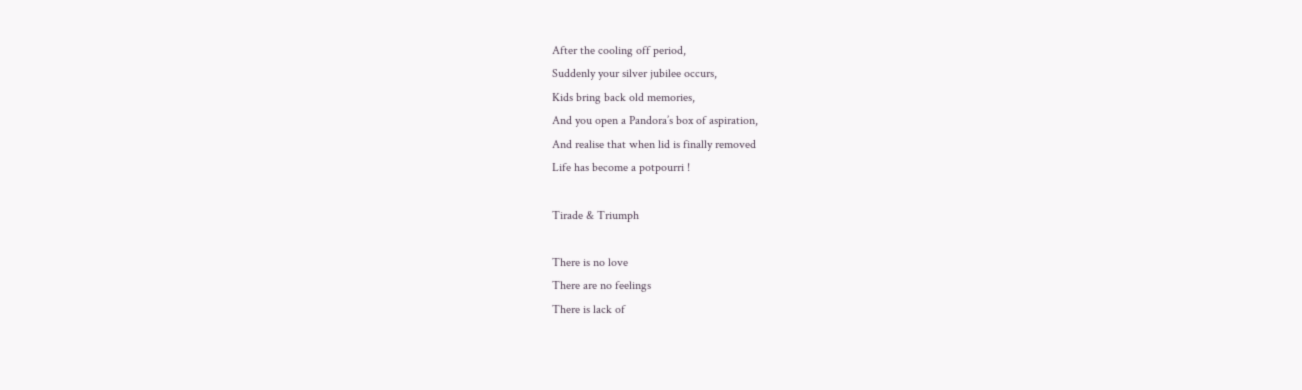After the cooling off period,
Suddenly your silver jubilee occurs,
Kids bring back old memories,
And you open a Pandora’s box of aspiration,
And realise that when lid is finally removed
Life has become a potpourri !

Tirade & Triumph

There is no love
There are no feelings
There is lack of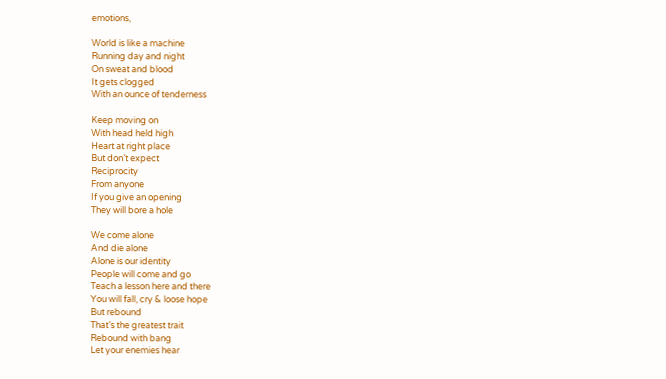emotions,

World is like a machine
Running day and night
On sweat and blood
It gets clogged
With an ounce of tenderness

Keep moving on
With head held high
Heart at right place
But don’t expect
Reciprocity
From anyone
If you give an opening
They will bore a hole

We come alone
And die alone
Alone is our identity
People will come and go
Teach a lesson here and there
You will fall, cry & loose hope
But rebound
That’s the greatest trait
Rebound with bang
Let your enemies hear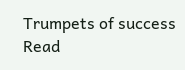Trumpets of success
Read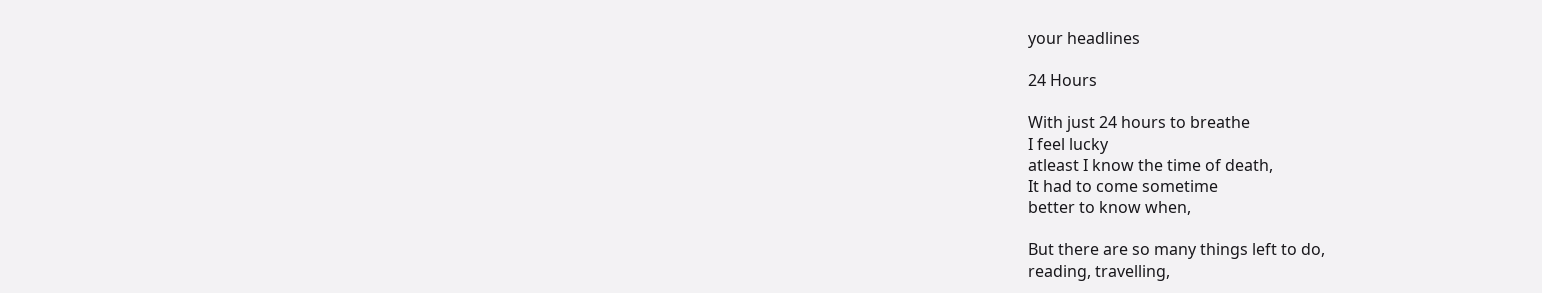your headlines

24 Hours

With just 24 hours to breathe
I feel lucky
atleast I know the time of death,
It had to come sometime
better to know when,

But there are so many things left to do,
reading, travelling,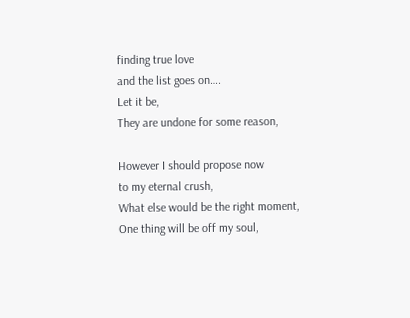finding true love
and the list goes on….
Let it be,
They are undone for some reason,

However I should propose now
to my eternal crush,
What else would be the right moment,
One thing will be off my soul,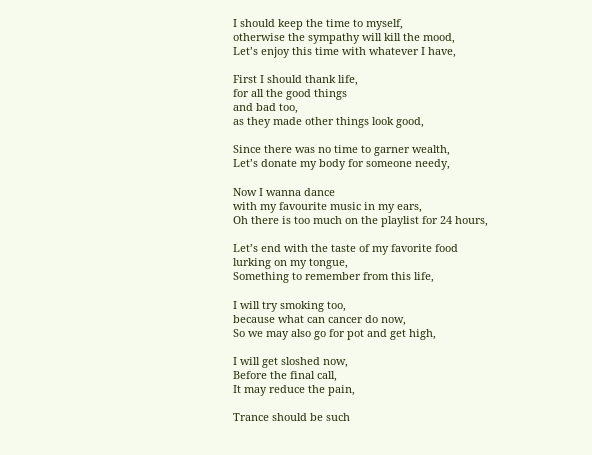I should keep the time to myself,
otherwise the sympathy will kill the mood,
Let’s enjoy this time with whatever I have,

First I should thank life,
for all the good things
and bad too,
as they made other things look good,

Since there was no time to garner wealth,
Let’s donate my body for someone needy,

Now I wanna dance
with my favourite music in my ears,
Oh there is too much on the playlist for 24 hours,

Let’s end with the taste of my favorite food
lurking on my tongue,
Something to remember from this life,

I will try smoking too,
because what can cancer do now,
So we may also go for pot and get high,

I will get sloshed now,
Before the final call,
It may reduce the pain,

Trance should be such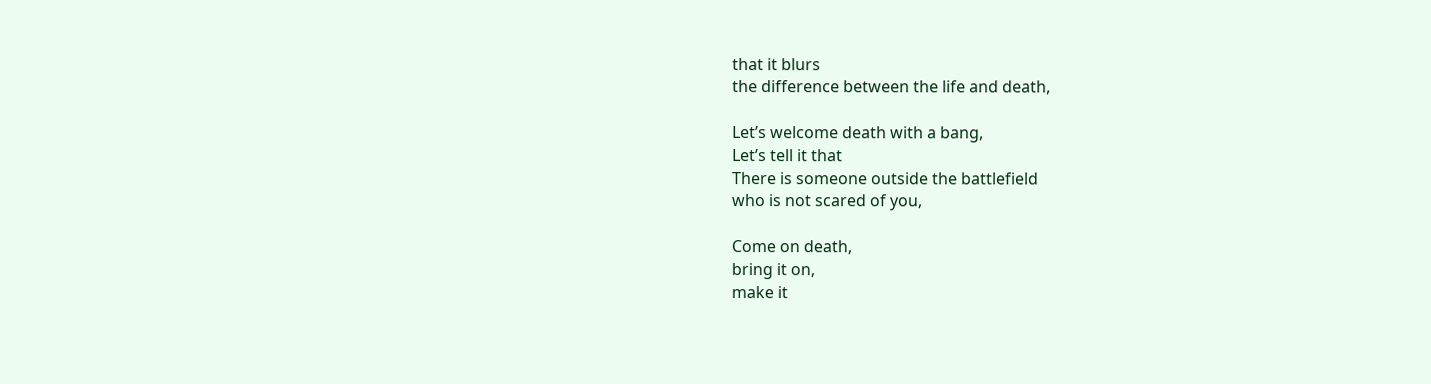that it blurs
the difference between the life and death,

Let’s welcome death with a bang,
Let’s tell it that
There is someone outside the battlefield
who is not scared of you,

Come on death,
bring it on,
make it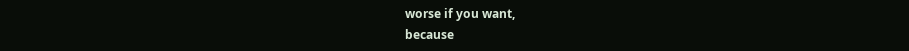worse if you want,
because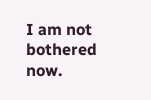I am not bothered now.